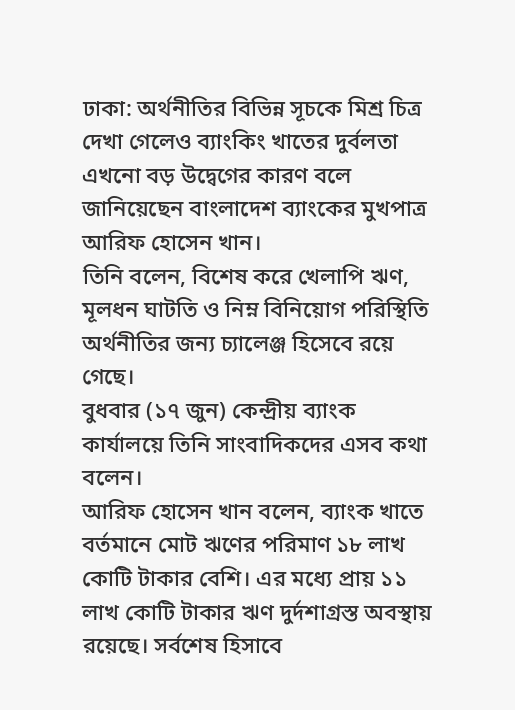ঢাকা: অর্থনীতির বিভিন্ন সূচকে মিশ্র চিত্র দেখা গেলেও ব্যাংকিং খাতের দুর্বলতা এখনো বড় উদ্বেগের কারণ বলে জানিয়েছেন বাংলাদেশ ব্যাংকের মুখপাত্র আরিফ হোসেন খান।
তিনি বলেন, বিশেষ করে খেলাপি ঋণ, মূলধন ঘাটতি ও নিম্ন বিনিয়োগ পরিস্থিতি অর্থনীতির জন্য চ্যালেঞ্জ হিসেবে রয়ে গেছে।
বুধবার (১৭ জুন) কেন্দ্রীয় ব্যাংক কার্যালয়ে তিনি সাংবাদিকদের এসব কথা বলেন।
আরিফ হোসেন খান বলেন, ব্যাংক খাতে বর্তমানে মোট ঋণের পরিমাণ ১৮ লাখ কোটি টাকার বেশি। এর মধ্যে প্রায় ১১ লাখ কোটি টাকার ঋণ দুর্দশাগ্রস্ত অবস্থায় রয়েছে। সর্বশেষ হিসাবে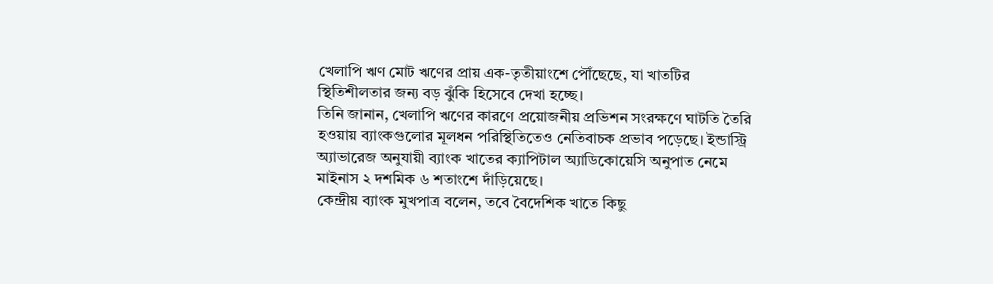খেলাপি ঋণ মোট ঋণের প্রায় এক-তৃতীয়াংশে পৌঁছেছে, যা খাতটির স্থিতিশীলতার জন্য বড় ঝুঁকি হিসেবে দেখা হচ্ছে।
তিনি জানান, খেলাপি ঋণের কারণে প্রয়োজনীয় প্রভিশন সংরক্ষণে ঘাটতি তৈরি হওয়ায় ব্যাংকগুলোর মূলধন পরিস্থিতিতেও নেতিবাচক প্রভাব পড়েছে। ইন্ডাস্ট্রি অ্যাভারেজ অনুযায়ী ব্যাংক খাতের ক্যাপিটাল অ্যাডিকোয়েসি অনুপাত নেমে মাইনাস ২ দশমিক ৬ শতাংশে দাঁড়িয়েছে।
কেন্দ্রীয় ব্যাংক মুখপাত্র বলেন, তবে বৈদেশিক খাতে কিছু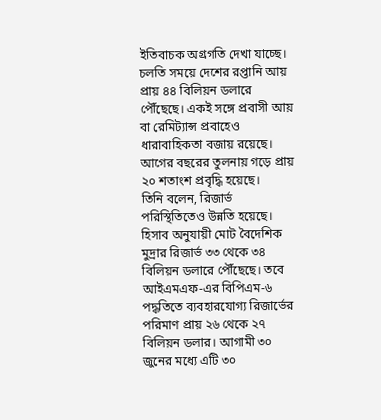ইতিবাচক অগ্রগতি দেখা যাচ্ছে। চলতি সময়ে দেশের রপ্তানি আয় প্রায় ৪৪ বিলিয়ন ডলারে পৌঁছেছে। একই সঙ্গে প্রবাসী আয় বা রেমিট্যান্স প্রবাহেও ধারাবাহিকতা বজায় রয়েছে। আগের বছরের তুলনায় গড়ে প্রায় ২০ শতাংশ প্রবৃদ্ধি হয়েছে।
তিনি বলেন, রিজার্ভ পরিস্থিতিতেও উন্নতি হয়েছে। হিসাব অনুযায়ী মোট বৈদেশিক মুদ্রার রিজার্ভ ৩৩ থেকে ৩৪ বিলিয়ন ডলারে পৌঁছেছে। তবে আইএমএফ-এর বিপিএম-৬ পদ্ধতিতে ব্যবহারযোগ্য রিজার্ভের পরিমাণ প্রায় ২৬ থেকে ২৭ বিলিয়ন ডলার। আগামী ৩০ জুনের মধ্যে এটি ৩০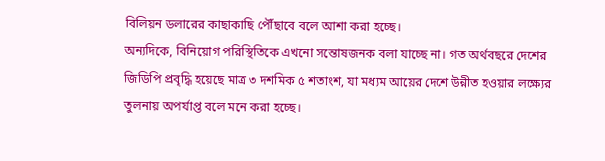বিলিয়ন ডলারের কাছাকাছি পৌঁছাবে বলে আশা করা হচ্ছে।
অন্যদিকে, বিনিয়োগ পরিস্থিতিকে এখনো সন্তোষজনক বলা যাচ্ছে না। গত অর্থবছরে দেশের জিডিপি প্রবৃদ্ধি হয়েছে মাত্র ৩ দশমিক ৫ শতাংশ, যা মধ্যম আয়ের দেশে উন্নীত হওয়ার লক্ষ্যের তুলনায় অপর্যাপ্ত বলে মনে করা হচ্ছে।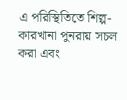এ পরিস্থিতিতে শিল্প-কারখানা পুনরায় সচল করা এবং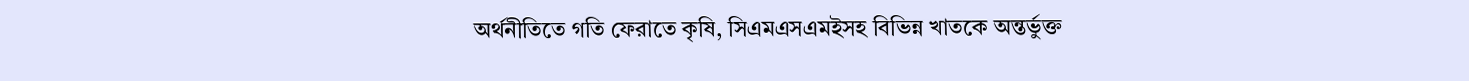অর্থনীতিতে গতি ফেরাতে কৃষি, সিএমএসএমইসহ বিভিন্ন খাতকে অন্তর্ভুক্ত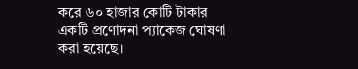করে ৬০ হাজার কোটি টাকার একটি প্রণোদনা প্যাকেজ ঘোষণা করা হয়েছে।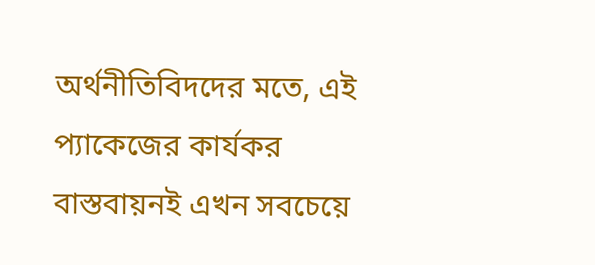অর্থনীতিবিদদের মতে, এই প্যাকেজের কার্যকর বাস্তবায়নই এখন সবচেয়ে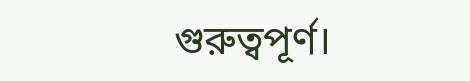গুরুত্বপূর্ণ।